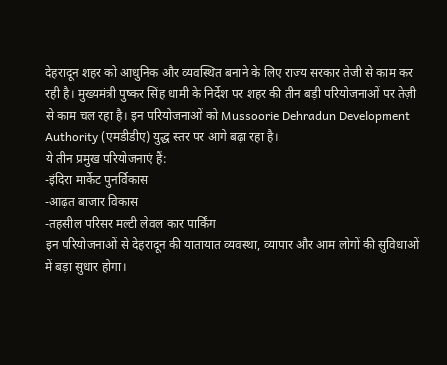देहरादून शहर को आधुनिक और व्यवस्थित बनाने के लिए राज्य सरकार तेजी से काम कर रही है। मुख्यमंत्री पुष्कर सिंह धामी के निर्देश पर शहर की तीन बड़ी परियोजनाओं पर तेज़ी से काम चल रहा है। इन परियोजनाओं को Mussoorie Dehradun Development Authority (एमडीडीए) युद्ध स्तर पर आगे बढ़ा रहा है।
ये तीन प्रमुख परियोजनाएं हैं:
-इंदिरा मार्केट पुनर्विकास
-आढ़त बाजार विकास
-तहसील परिसर मल्टी लेवल कार पार्किंग
इन परियोजनाओं से देहरादून की यातायात व्यवस्था, व्यापार और आम लोगों की सुविधाओं में बड़ा सुधार होगा।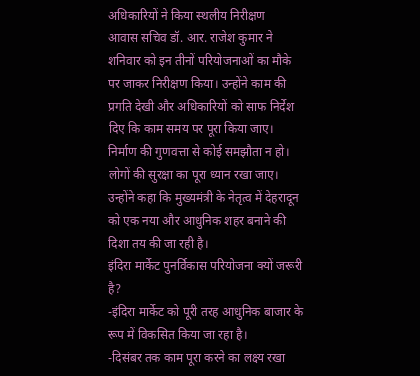अधिकारियों ने किया स्थलीय निरीक्षण
आवास सचिव डॉ. आर. राजेश कुमार ने शनिवार को इन तीनों परियोजनाओं का मौके पर जाकर निरीक्षण किया। उन्होंने काम की प्रगति देखी और अधिकारियों को साफ निर्देश दिए कि काम समय पर पूरा किया जाए। निर्माण की गुणवत्ता से कोई समझौता न हो। लोगों की सुरक्षा का पूरा ध्यान रखा जाए। उन्होंने कहा कि मुख्यमंत्री के नेतृत्व में देहरादून को एक नया और आधुनिक शहर बनाने की दिशा तय की जा रही है।
इंदिरा मार्केट पुनर्विकास परियोजना क्यों जरूरी है?
-इंदिरा मार्केट को पूरी तरह आधुनिक बाजार के रूप में विकसित किया जा रहा है।
-दिसंबर तक काम पूरा करने का लक्ष्य रखा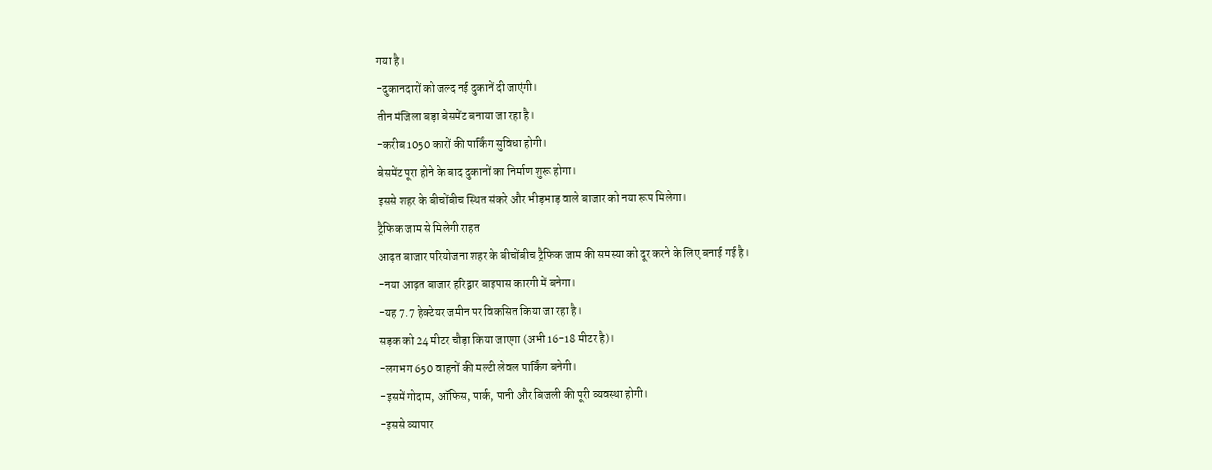गया है।
-दुकानदारों को जल्द नई दुकानें दी जाएंगी।
तीन मंजिला बड़ा बेसमेंट बनाया जा रहा है।
-करीब 1050 कारों की पार्किंग सुविधा होगी।
बेसमेंट पूरा होने के बाद दुकानों का निर्माण शुरू होगा।
इससे शहर के बीचोंबीच स्थित संकरे और भीड़भाड़ वाले बाजार को नया रूप मिलेगा।
ट्रैफिक जाम से मिलेगी राहत
आढ़त बाजार परियोजना शहर के बीचोंबीच ट्रैफिक जाम की समस्या को दूर करने के लिए बनाई गई है।
-नया आढ़त बाजार हरिद्वार बाइपास कारगी में बनेगा।
-यह 7.7 हेक्टेयर जमीन पर विकसित किया जा रहा है।
सड़क को 24 मीटर चौड़ा किया जाएगा (अभी 16-18 मीटर है)।
-लगभग 650 वाहनों की मल्टी लेवल पार्किंग बनेगी।
-इसमें गोदाम, ऑफिस, पार्क, पानी और बिजली की पूरी व्यवस्था होगी।
-इससे व्यापार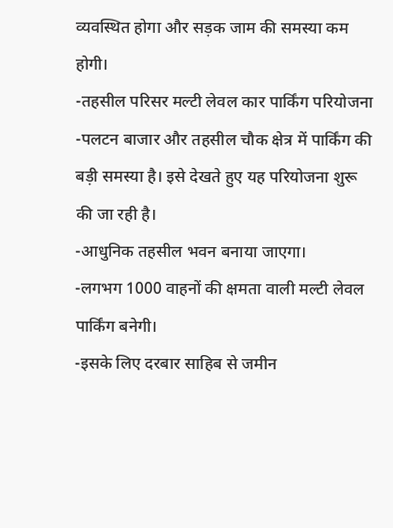व्यवस्थित होगा और सड़क जाम की समस्या कम होगी।
-तहसील परिसर मल्टी लेवल कार पार्किंग परियोजना
-पलटन बाजार और तहसील चौक क्षेत्र में पार्किंग की बड़ी समस्या है। इसे देखते हुए यह परियोजना शुरू की जा रही है।
-आधुनिक तहसील भवन बनाया जाएगा।
-लगभग 1000 वाहनों की क्षमता वाली मल्टी लेवल पार्किंग बनेगी।
-इसके लिए दरबार साहिब से जमीन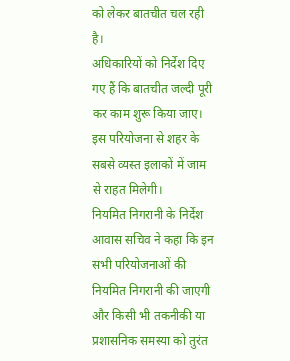को लेकर बातचीत चल रही है।
अधिकारियों को निर्देश दिए गए हैं कि बातचीत जल्दी पूरी कर काम शुरू किया जाए। इस परियोजना से शहर के सबसे व्यस्त इलाकों में जाम से राहत मिलेगी।
नियमित निगरानी के निर्देश
आवास सचिव ने कहा कि इन सभी परियोजनाओं की नियमित निगरानी की जाएगी और किसी भी तकनीकी या प्रशासनिक समस्या को तुरंत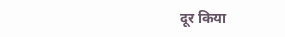दूर किया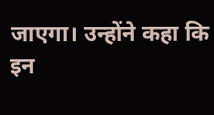जाएगा। उन्होंने कहा कि इन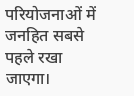परियोजनाओं में जनहित सबसे पहले रखा जाएगा।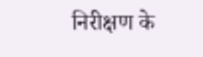निरीक्षण के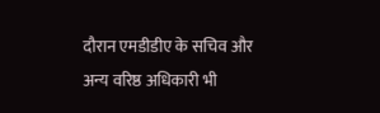दौरान एमडीडीए के सचिव और अन्य वरिष्ठ अधिकारी भी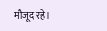मौजूद रहे।